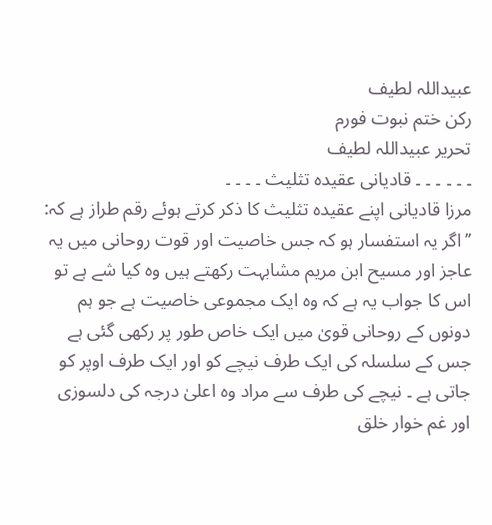عبیداللہ لطیف
رکن ختم نبوت فورم
تحریر عبیداللہ لطیف
۔ ۔ ۔ ۔ ۔ ۔ قادیانی عقیدہ تثلیث ۔ ۔ ۔ ۔
مرزا قادیانی اپنے عقیدہ تثلیث کا ذکر کرتے ہوئے رقم طراز ہے کہ:
’’اگر یہ استفسار ہو کہ جس خاصیت اور قوت روحانی میں یہ عاجز اور مسیح ابن مریم مشابہت رکھتے ہیں وہ کیا شے ہے تو اس کا جواب یہ ہے کہ وہ ایک مجموعی خاصیت ہے جو ہم دونوں کے روحانی قویٰ میں ایک خاص طور پر رکھی گئی ہے جس کے سلسلہ کی ایک طرف نیچے کو اور ایک طرف اوپر کو جاتی ہے ۔ نیچے کی طرف سے مراد وہ اعلیٰ درجہ کی دلسوزی اور غم خوار خلق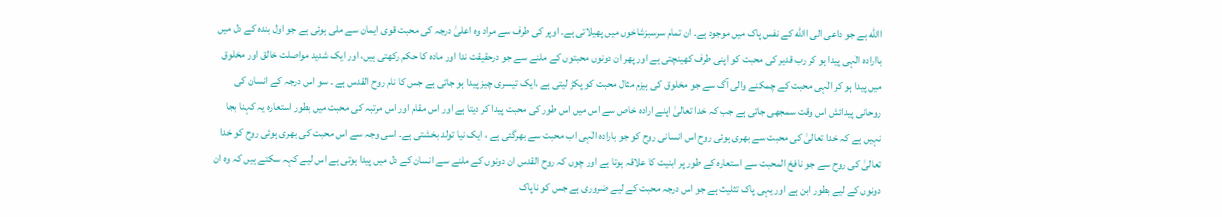االله ہے جو داعی الی االله کے نفس پاک میں موجود ہے۔ ان تمام سرسبزشاخوں میں پھیلاتی ہے۔ اوپر کی طرف سے مراد وہ اعلیٰ درجہ کی محبت قوی ایمان سے ملی ہوئی ہے جو اول بندہ کے دل میں باارادہ الٰہی پیدا ہو کر رب قدیر کی محبت کو اپنی طرف کھینچتی ہے اور پھر ان دونوں محبتوں کے ملنے سے جو درحقیقت ندا اور مادہ کا حکم رکھتی ہیں، اور ایک شدید مواصلت خالق اور مخلوق میں پیدا ہو کر الٰہی محبت کے چمکنے والی آگ سے جو مخلوق کی ہیزم مثال محبت کو پکڑ لیتی ہے ،ایک تیسری چیز پیدا ہو جاتی ہے جس کا نام روح القدس ہے ۔ سو اس درجہ کے انسان کی روحانی پیدائش اس وقت سمجھی جاتی ہے جب کہ خدا تعالیٰ اپنے ارادہ خاص سے اس میں اس طور کی محبت پیدا کر دیتا ہے اور اس مقام اور اس مرتبہ کی محبت میں بطور استعارہ یہ کہنا بجا نہیں ہے کہ خدا تعالیٰ کی محبت سے بھری ہوئی روح اس انسانی روح کو جو بارادہ الٰہی اب محبت سے بھرگئی ہے ، ایک نیا تولد بخشتی ہے۔ اسی وجہ سے اس محبت کی بھری ہوئی روح کو خدا تعالیٰ کی روح سے جو نافخ المحبت سے استعارہ کے طور پر ابنیت کا علاقہ ہوتا ہے اور چوں کہ روح القدس ان دونوں کے ملنے سے انسان کے دل میں پیدا ہوتی ہے اس لیے کہہ سکتے ہیں کہ وہ ان دونوں کے لیے بطور ابن ہے اور یہی پاک تثلیث ہے جو اس درجہ محبت کے لیے ضروری ہے جس کو ناپاک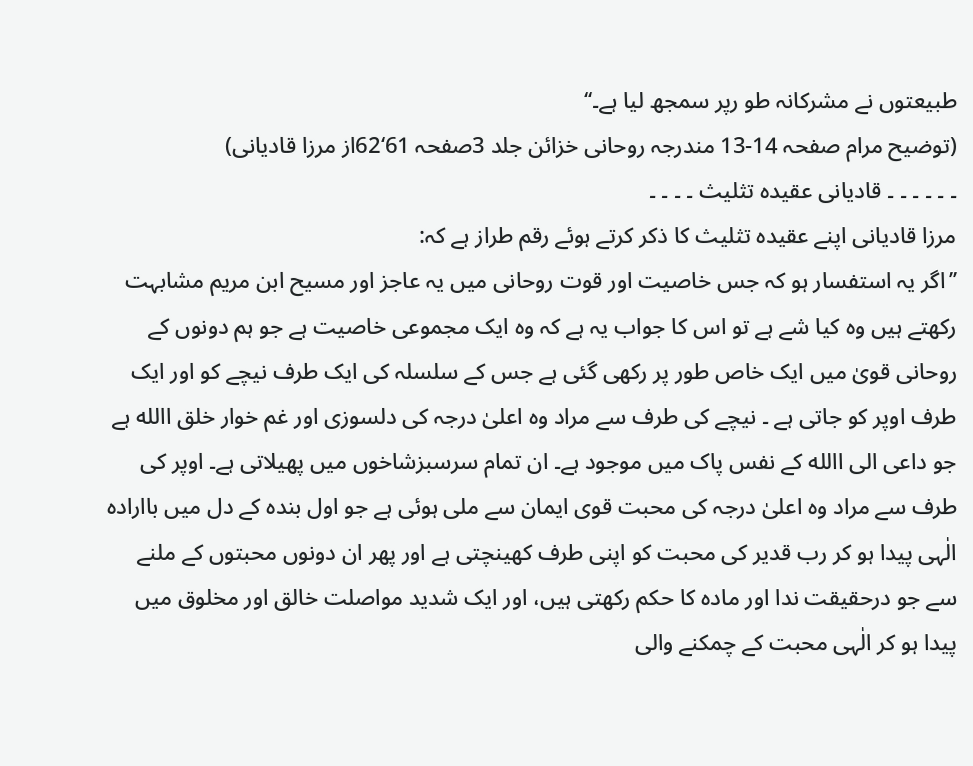طبیعتوں نے مشرکانہ طو رپر سمجھ لیا ہے۔‘‘
(توضیح مرام صفحہ 14-13 مندرجہ روحانی خزائن جلد 3صفحہ 61‘62از مرزا قادیانی)
۔ ۔ ۔ ۔ ۔ ۔ قادیانی عقیدہ تثلیث ۔ ۔ ۔ ۔
مرزا قادیانی اپنے عقیدہ تثلیث کا ذکر کرتے ہوئے رقم طراز ہے کہ:
’’اگر یہ استفسار ہو کہ جس خاصیت اور قوت روحانی میں یہ عاجز اور مسیح ابن مریم مشابہت رکھتے ہیں وہ کیا شے ہے تو اس کا جواب یہ ہے کہ وہ ایک مجموعی خاصیت ہے جو ہم دونوں کے روحانی قویٰ میں ایک خاص طور پر رکھی گئی ہے جس کے سلسلہ کی ایک طرف نیچے کو اور ایک طرف اوپر کو جاتی ہے ۔ نیچے کی طرف سے مراد وہ اعلیٰ درجہ کی دلسوزی اور غم خوار خلق االله ہے جو داعی الی االله کے نفس پاک میں موجود ہے۔ ان تمام سرسبزشاخوں میں پھیلاتی ہے۔ اوپر کی طرف سے مراد وہ اعلیٰ درجہ کی محبت قوی ایمان سے ملی ہوئی ہے جو اول بندہ کے دل میں باارادہ الٰہی پیدا ہو کر رب قدیر کی محبت کو اپنی طرف کھینچتی ہے اور پھر ان دونوں محبتوں کے ملنے سے جو درحقیقت ندا اور مادہ کا حکم رکھتی ہیں، اور ایک شدید مواصلت خالق اور مخلوق میں پیدا ہو کر الٰہی محبت کے چمکنے والی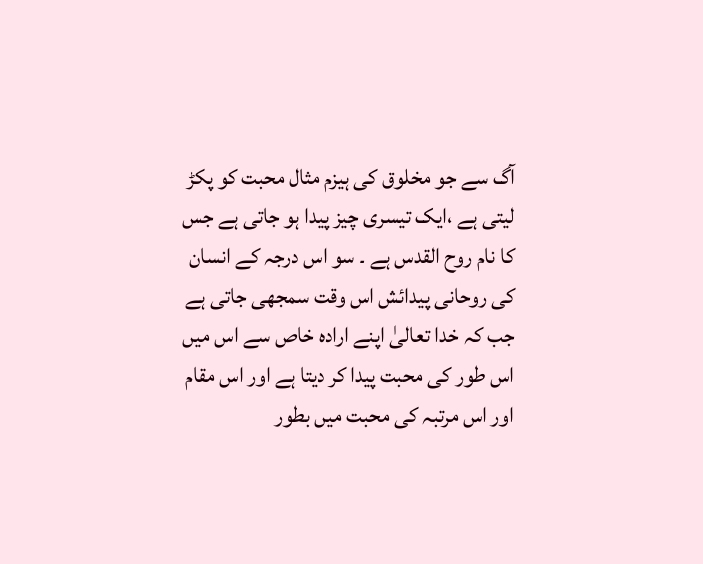آگ سے جو مخلوق کی ہیزم مثال محبت کو پکڑ لیتی ہے ،ایک تیسری چیز پیدا ہو جاتی ہے جس کا نام روح القدس ہے ۔ سو اس درجہ کے انسان کی روحانی پیدائش اس وقت سمجھی جاتی ہے جب کہ خدا تعالیٰ اپنے ارادہ خاص سے اس میں اس طور کی محبت پیدا کر دیتا ہے اور اس مقام اور اس مرتبہ کی محبت میں بطور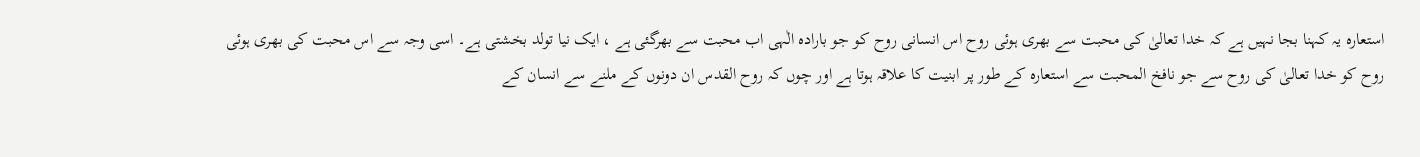استعارہ یہ کہنا بجا نہیں ہے کہ خدا تعالیٰ کی محبت سے بھری ہوئی روح اس انسانی روح کو جو بارادہ الٰہی اب محبت سے بھرگئی ہے ، ایک نیا تولد بخشتی ہے۔ اسی وجہ سے اس محبت کی بھری ہوئی روح کو خدا تعالیٰ کی روح سے جو نافخ المحبت سے استعارہ کے طور پر ابنیت کا علاقہ ہوتا ہے اور چوں کہ روح القدس ان دونوں کے ملنے سے انسان کے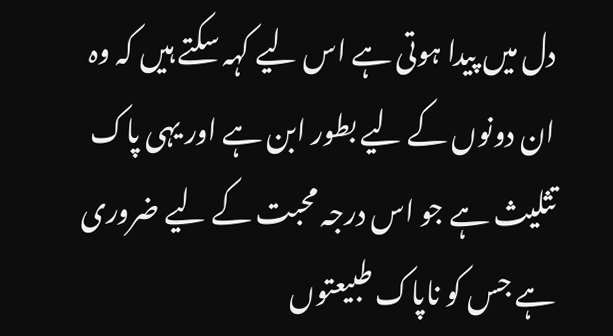دل میں پیدا ہوتی ہے اس لیے کہہ سکتے ہیں کہ وہ ان دونوں کے لیے بطور ابن ہے اور یہی پاک تثلیث ہے جو اس درجہ محبت کے لیے ضروری ہے جس کو ناپاک طبیعتوں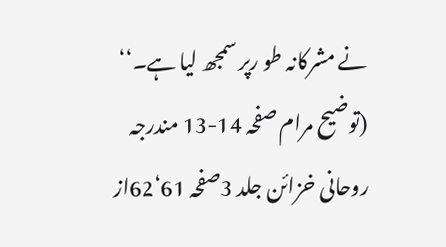نے مشرکانہ طو رپر سمجھ لیا ہے۔‘‘
(توضیح مرام صفحہ 14-13 مندرجہ روحانی خزائن جلد 3صفحہ 61‘62از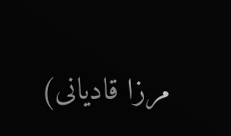مرزا قادیانی)